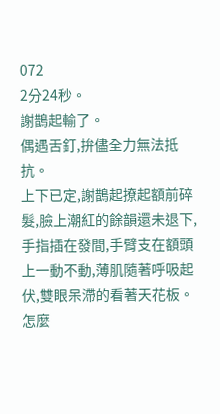072
2分24秒。
謝鵲起輸了。
偶遇舌釘,拚儘全力無法抵抗。
上下已定,謝鵲起撩起額前碎髮,臉上潮紅的餘韻還未退下,手指插在發間,手臂支在額頭上一動不動,薄肌隨著呼吸起伏,雙眼呆滯的看著天花板。
怎麼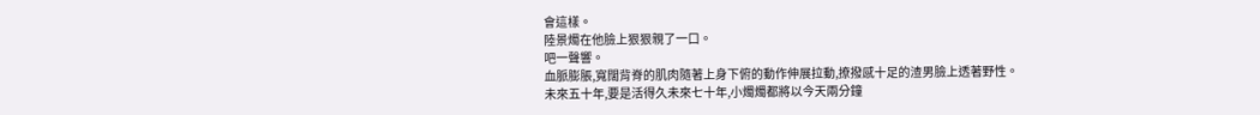會這樣。
陸景燭在他臉上狠狠親了一口。
吧一聲響。
血脈膨脹,寬闊背脊的肌肉隨著上身下俯的動作伸展拉動,撩撥感十足的渣男臉上透著野性。
未來五十年,要是活得久未來七十年,小燭燭都將以今天兩分鐘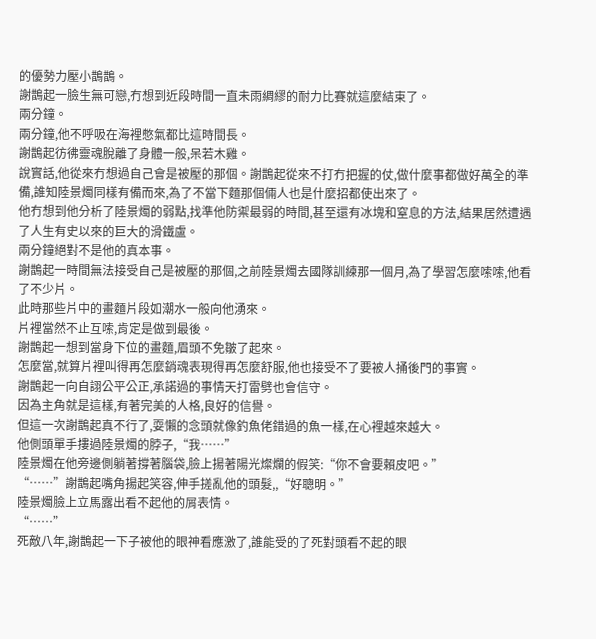的優勢力壓小鵲鵲。
謝鵲起一臉生無可戀,冇想到近段時間一直未雨綢繆的耐力比賽就這麼結束了。
兩分鐘。
兩分鐘,他不呼吸在海裡憋氣都比這時間長。
謝鵲起彷彿靈魂脫離了身體一般,呆若木雞。
說實話,他從來冇想過自己會是被壓的那個。謝鵲起從來不打冇把握的仗,做什麼事都做好萬全的準備,誰知陸景燭同樣有備而來,為了不當下麵那個倆人也是什麼招都使出來了。
他冇想到他分析了陸景燭的弱點,找準他防禦最弱的時間,甚至還有冰塊和窒息的方法,結果居然遭遇了人生有史以來的巨大的滑鐵盧。
兩分鐘絕對不是他的真本事。
謝鵲起一時間無法接受自己是被壓的那個,之前陸景燭去國隊訓練那一個月,為了學習怎麼嗦嗦,他看了不少片。
此時那些片中的畫麵片段如潮水一般向他湧來。
片裡當然不止互嗦,肯定是做到最後。
謝鵲起一想到當身下位的畫麵,眉頭不免皺了起來。
怎麼當,就算片裡叫得再怎麼銷魂表現得再怎麼舒服,他也接受不了要被人捅後門的事實。
謝鵲起一向自詡公平公正,承諾過的事情天打雷劈也會信守。
因為主角就是這樣,有著完美的人格,良好的信譽。
但這一次謝鵲起真不行了,耍懶的念頭就像釣魚佬錯過的魚一樣,在心裡越來越大。
他側頭單手摟過陸景燭的脖子,“我……”
陸景燭在他旁邊側躺著撐著腦袋,臉上揚著陽光燦爛的假笑:“你不會要賴皮吧。”
“……”謝鵲起嘴角揚起笑容,伸手搓亂他的頭髮,,“好聰明。”
陸景燭臉上立馬露出看不起他的屑表情。
“……”
死敵八年,謝鵲起一下子被他的眼神看應激了,誰能受的了死對頭看不起的眼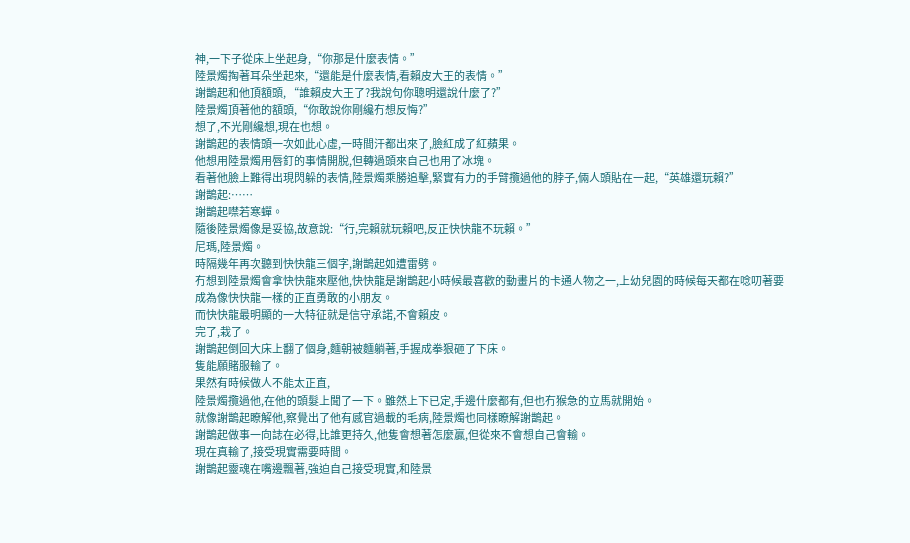神,一下子從床上坐起身,“你那是什麼表情。”
陸景燭掏著耳朵坐起來,“還能是什麼表情,看賴皮大王的表情。”
謝鵲起和他頂額頭, “誰賴皮大王了?我說句你聰明還說什麼了?”
陸景燭頂著他的額頭,“你敢說你剛纔冇想反悔?”
想了,不光剛纔想,現在也想。
謝鵲起的表情頭一次如此心虛,一時間汗都出來了,臉紅成了紅蘋果。
他想用陸景燭用唇釘的事情開脫,但轉過頭來自己也用了冰塊。
看著他臉上難得出現閃躲的表情,陸景燭乘勝追擊,緊實有力的手臂攬過他的脖子,倆人頭貼在一起,“英雄還玩賴?”
謝鵲起:……
謝鵲起噤若寒蟬。
隨後陸景燭像是妥協,故意說:“行,完賴就玩賴吧,反正快快龍不玩賴。”
尼瑪,陸景燭。
時隔幾年再次聽到快快龍三個字,謝鵲起如遭雷劈。
冇想到陸景燭會拿快快龍來壓他,快快龍是謝鵲起小時候最喜歡的動畫片的卡通人物之一,上幼兒園的時候每天都在唸叨著要成為像快快龍一樣的正直勇敢的小朋友。
而快快龍最明顯的一大特征就是信守承諾,不會賴皮。
完了,栽了。
謝鵲起倒回大床上翻了個身,麵朝被麵躺著,手握成拳狠砸了下床。
隻能願賭服輸了。
果然有時候做人不能太正直,
陸景燭攬過他,在他的頭髮上聞了一下。雖然上下已定,手邊什麼都有,但也冇猴急的立馬就開始。
就像謝鵲起瞭解他,察覺出了他有感官過載的毛病,陸景燭也同樣瞭解謝鵲起。
謝鵲起做事一向誌在必得,比誰更持久,他隻會想著怎麼贏,但從來不會想自己會輸。
現在真輸了,接受現實需要時間。
謝鵲起靈魂在嘴邊飄著,強迫自己接受現實,和陸景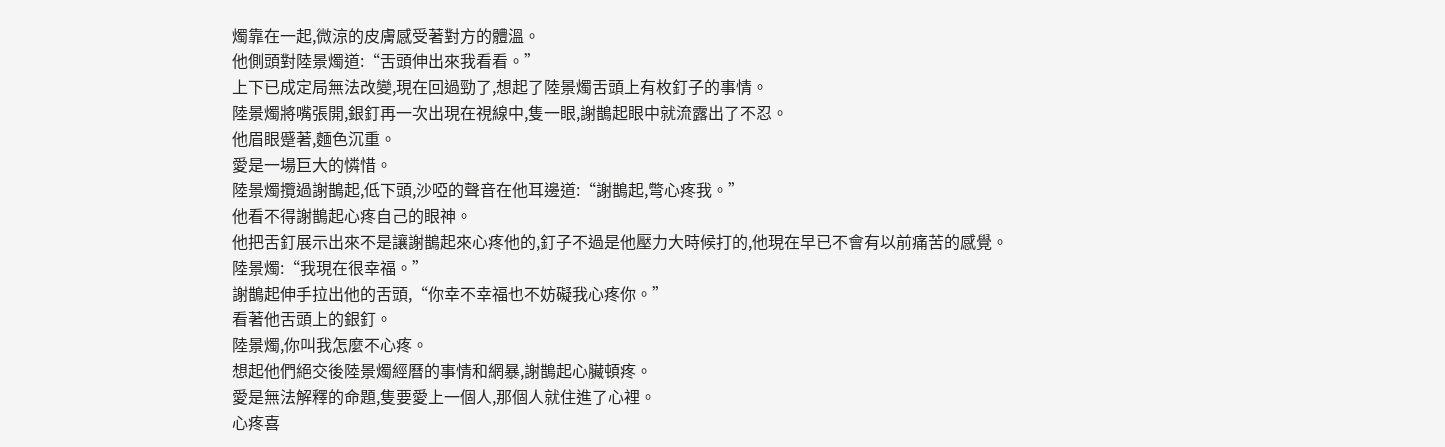燭靠在一起,微涼的皮膚感受著對方的體溫。
他側頭對陸景燭道:“舌頭伸出來我看看。”
上下已成定局無法改變,現在回過勁了,想起了陸景燭舌頭上有枚釘子的事情。
陸景燭將嘴張開,銀釘再一次出現在視線中,隻一眼,謝鵲起眼中就流露出了不忍。
他眉眼蹙著,麵色沉重。
愛是一場巨大的憐惜。
陸景燭攬過謝鵲起,低下頭,沙啞的聲音在他耳邊道:“謝鵲起,彆心疼我。”
他看不得謝鵲起心疼自己的眼神。
他把舌釘展示出來不是讓謝鵲起來心疼他的,釘子不過是他壓力大時候打的,他現在早已不會有以前痛苦的感覺。
陸景燭:“我現在很幸福。”
謝鵲起伸手拉出他的舌頭,“你幸不幸福也不妨礙我心疼你。”
看著他舌頭上的銀釘。
陸景燭,你叫我怎麼不心疼。
想起他們絕交後陸景燭經曆的事情和網暴,謝鵲起心臟頓疼。
愛是無法解釋的命題,隻要愛上一個人,那個人就住進了心裡。
心疼喜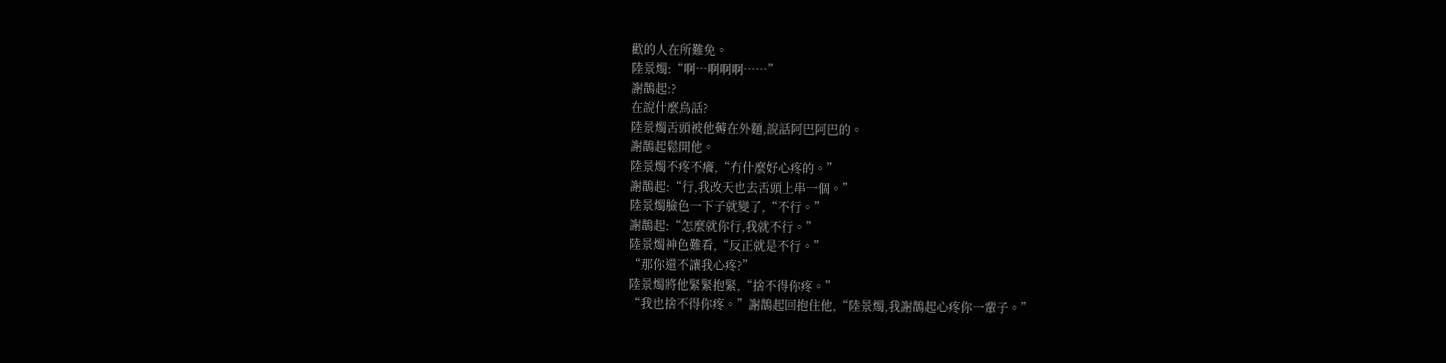歡的人在所難免。
陸景燭:“啊…啊啊啊……”
謝鵲起:?
在說什麼鳥話?
陸景燭舌頭被他薅在外麵,說話阿巴阿巴的。
謝鵲起鬆開他。
陸景燭不疼不癢,“冇什麼好心疼的。”
謝鵲起:“行,我改天也去舌頭上串一個。”
陸景燭臉色一下子就變了,“不行。”
謝鵲起:“怎麼就你行,我就不行。”
陸景燭神色難看,“反正就是不行。”
“那你還不讓我心疼?”
陸景燭將他緊緊抱緊,“捨不得你疼。”
“我也捨不得你疼。”謝鵲起回抱住他,“陸景燭,我謝鵲起心疼你一輩子。”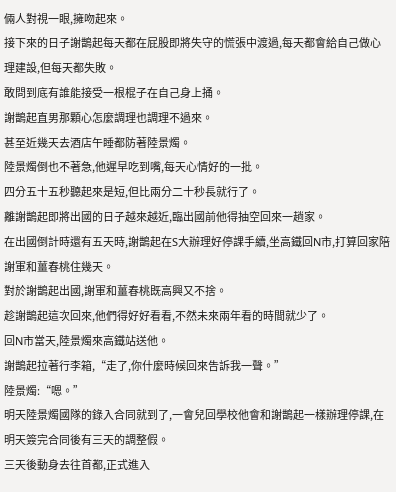倆人對視一眼,擁吻起來。
接下來的日子謝鵲起每天都在屁股即將失守的慌張中渡過,每天都會給自己做心理建設,但每天都失敗。
敢問到底有誰能接受一根棍子在自己身上捅。
謝鵲起直男那顆心怎麼調理也調理不過來。
甚至近幾天去酒店午睡都防著陸景燭。
陸景燭倒也不著急,他遲早吃到嘴,每天心情好的一批。
四分五十五秒聽起來是短,但比兩分二十秒長就行了。
離謝鵲起即將出國的日子越來越近,臨出國前他得抽空回來一趟家。
在出國倒計時還有五天時,謝鵲起在S大辦理好停課手續,坐高鐵回N市,打算回家陪謝軍和薑春桃住幾天。
對於謝鵲起出國,謝軍和薑春桃既高興又不捨。
趁謝鵲起這次回來,他們得好好看看,不然未來兩年看的時間就少了。
回N市當天,陸景燭來高鐵站送他。
謝鵲起拉著行李箱,“走了,你什麼時候回來告訴我一聲。”
陸景燭:“嗯。”
明天陸景燭國隊的錄入合同就到了,一會兒回學校他會和謝鵲起一樣辦理停課,在明天簽完合同後有三天的調整假。
三天後動身去往首都,正式進入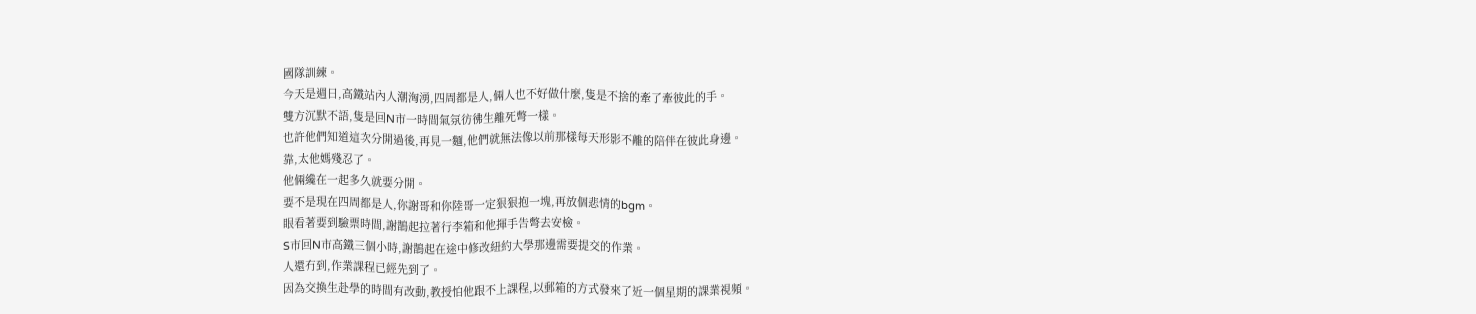國隊訓練。
今天是週日,高鐵站內人潮洶湧,四周都是人,倆人也不好做什麼,隻是不捨的牽了牽彼此的手。
雙方沉默不語,隻是回N市一時間氣氛彷彿生離死彆一樣。
也許他們知道這次分開過後,再見一麵,他們就無法像以前那樣每天形影不離的陪伴在彼此身邊。
靠,太他媽殘忍了。
他倆纔在一起多久就要分開。
要不是現在四周都是人,你謝哥和你陸哥一定狠狠抱一塊,再放個悲情的bgm。
眼看著要到驗票時間,謝鵲起拉著行李箱和他揮手告彆去安檢。
S市回N市高鐵三個小時,謝鵲起在途中修改紐約大學那邊需要提交的作業。
人還冇到,作業課程已經先到了。
因為交換生赴學的時間有改動,教授怕他跟不上課程,以郵箱的方式發來了近一個星期的課業視頻。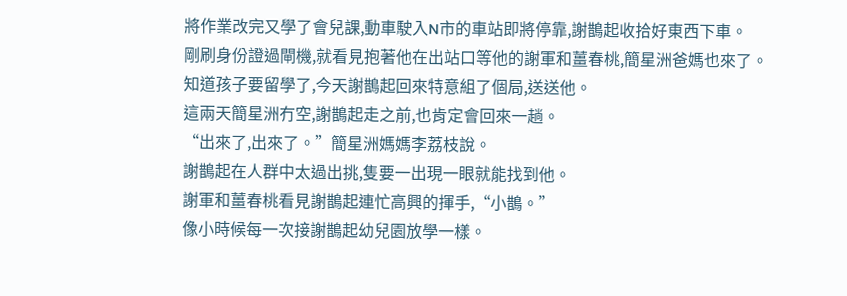將作業改完又學了會兒課,動車駛入N市的車站即將停靠,謝鵲起收拾好東西下車。
剛刷身份證過閘機,就看見抱著他在出站口等他的謝軍和薑春桃,簡星洲爸媽也來了。
知道孩子要留學了,今天謝鵲起回來特意組了個局,送送他。
這兩天簡星洲冇空,謝鵲起走之前,也肯定會回來一趟。
“出來了,出來了。”簡星洲媽媽李荔枝說。
謝鵲起在人群中太過出挑,隻要一出現一眼就能找到他。
謝軍和薑春桃看見謝鵲起連忙高興的揮手,“小鵲。”
像小時候每一次接謝鵲起幼兒園放學一樣。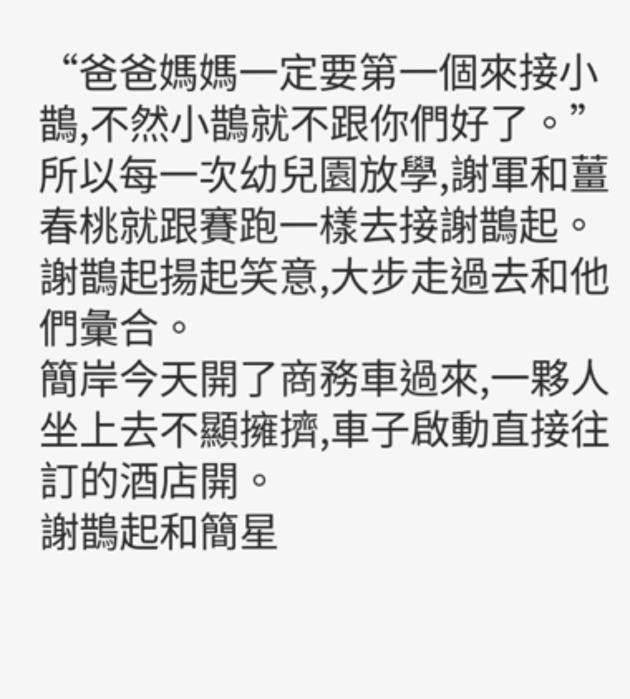“爸爸媽媽一定要第一個來接小鵲,不然小鵲就不跟你們好了。”
所以每一次幼兒園放學,謝軍和薑春桃就跟賽跑一樣去接謝鵲起。
謝鵲起揚起笑意,大步走過去和他們彙合。
簡岸今天開了商務車過來,一夥人坐上去不顯擁擠,車子啟動直接往訂的酒店開。
謝鵲起和簡星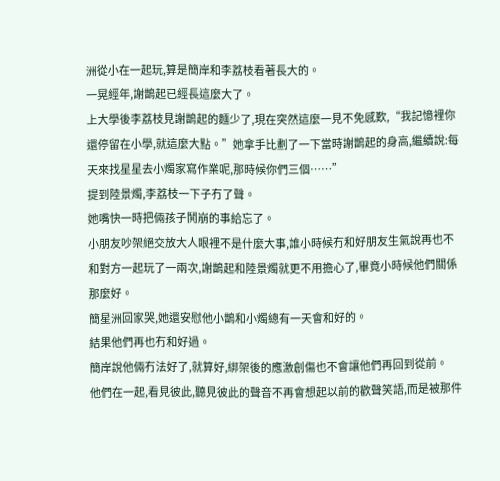洲從小在一起玩,算是簡岸和李荔枝看著長大的。
一晃經年,謝鵲起已經長這麼大了。
上大學後李荔枝見謝鵲起的麵少了,現在突然這麼一見不免感歎,“我記憶裡你還停留在小學,就這麼大點。”她拿手比劃了一下當時謝鵲起的身高,繼續說:每天來找星星去小燭家寫作業呢,那時候你們三個……”
提到陸景燭,李荔枝一下子冇了聲。
她嘴快一時把倆孩子鬨崩的事給忘了。
小朋友吵架絕交放大人眼裡不是什麼大事,誰小時候冇和好朋友生氣說再也不和對方一起玩了一兩次,謝鵲起和陸景燭就更不用擔心了,畢竟小時候他們關係那麼好。
簡星洲回家哭,她還安慰他小鵲和小燭總有一天會和好的。
結果他們再也冇和好過。
簡岸說他倆冇法好了,就算好,綁架後的應激創傷也不會讓他們再回到從前。
他們在一起,看見彼此,聽見彼此的聲音不再會想起以前的歡聲笑語,而是被那件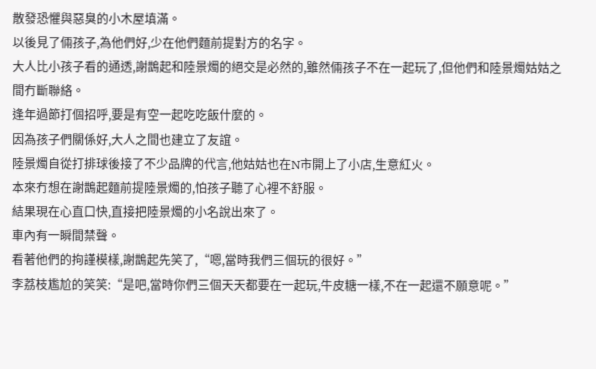散發恐懼與惡臭的小木屋填滿。
以後見了倆孩子,為他們好,少在他們麵前提對方的名字。
大人比小孩子看的通透,謝鵲起和陸景燭的絕交是必然的,雖然倆孩子不在一起玩了,但他們和陸景燭姑姑之間冇斷聯絡。
逢年過節打個招呼,要是有空一起吃吃飯什麼的。
因為孩子們關係好,大人之間也建立了友誼。
陸景燭自從打排球後接了不少品牌的代言,他姑姑也在N市開上了小店,生意紅火。
本來冇想在謝鵲起麵前提陸景燭的,怕孩子聽了心裡不舒服。
結果現在心直口快,直接把陸景燭的小名說出來了。
車內有一瞬間禁聲。
看著他們的拘謹模樣,謝鵲起先笑了,“嗯,當時我們三個玩的很好。”
李荔枝尷尬的笑笑:“是吧,當時你們三個天天都要在一起玩,牛皮糖一樣,不在一起還不願意呢。”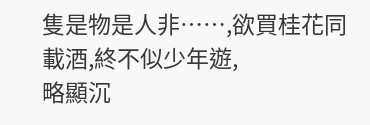隻是物是人非……,欲買桂花同載酒,終不似少年遊,
略顯沉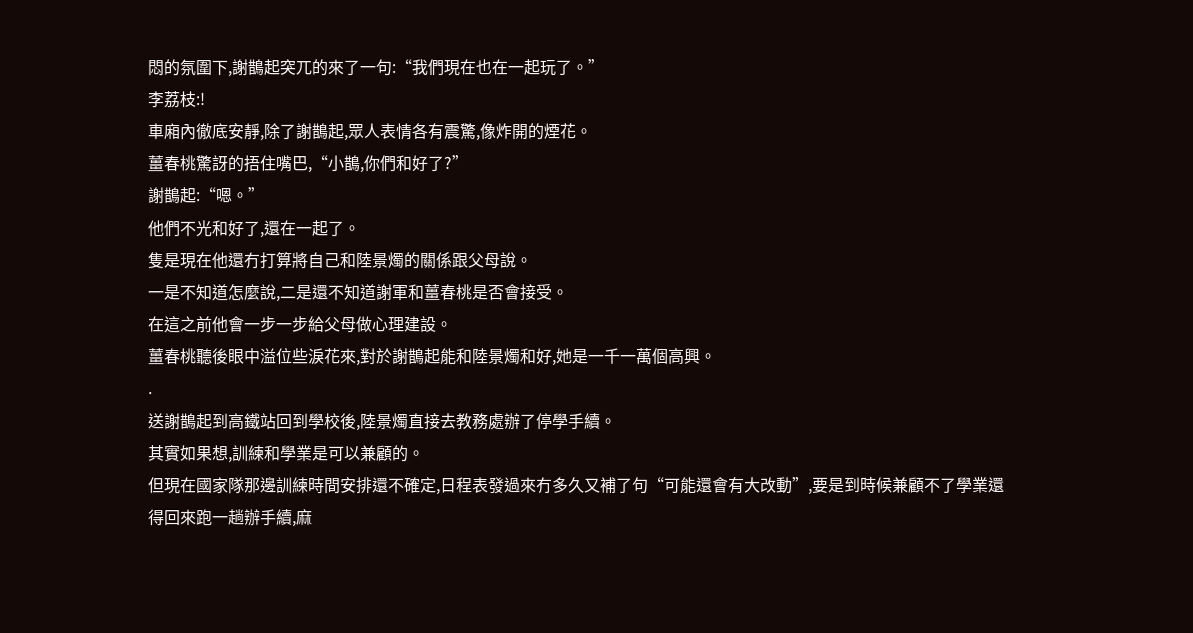悶的氛圍下,謝鵲起突兀的來了一句:“我們現在也在一起玩了。”
李荔枝:!
車廂內徹底安靜,除了謝鵲起,眾人表情各有震驚,像炸開的煙花。
薑春桃驚訝的捂住嘴巴,“小鵲,你們和好了?”
謝鵲起:“嗯。”
他們不光和好了,還在一起了。
隻是現在他還冇打算將自己和陸景燭的關係跟父母說。
一是不知道怎麼說,二是還不知道謝軍和薑春桃是否會接受。
在這之前他會一步一步給父母做心理建設。
薑春桃聽後眼中溢位些淚花來,對於謝鵲起能和陸景燭和好,她是一千一萬個高興。
.
送謝鵲起到高鐵站回到學校後,陸景燭直接去教務處辦了停學手續。
其實如果想,訓練和學業是可以兼顧的。
但現在國家隊那邊訓練時間安排還不確定,日程表發過來冇多久又補了句“可能還會有大改動”,要是到時候兼顧不了學業還得回來跑一趟辦手續,麻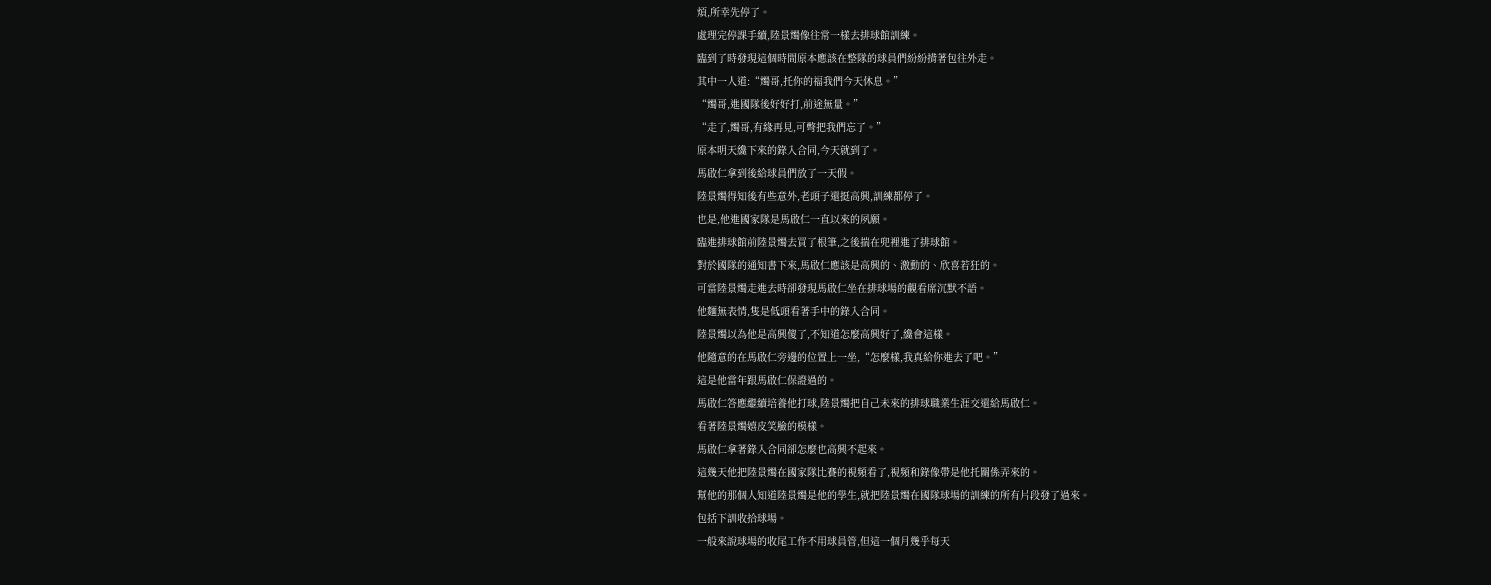煩,所幸先停了。
處理完停課手續,陸景燭像往常一樣去排球館訓練。
臨到了時發現這個時間原本應該在整隊的球員們紛紛揹著包往外走。
其中一人道:“燭哥,托你的福我們今天休息。”
“燭哥,進國隊後好好打,前途無量。”
“走了,燭哥,有緣再見,可彆把我們忘了。”
原本明天纔下來的錄入合同,今天就到了。
馬啟仁拿到後給球員們放了一天假。
陸景燭得知後有些意外,老頭子還挺高興,訓練都停了。
也是,他進國家隊是馬啟仁一直以來的夙願。
臨進排球館前陸景燭去買了根筆,之後揣在兜裡進了排球館。
對於國隊的通知書下來,馬啟仁應該是高興的、激動的、欣喜若狂的。
可當陸景燭走進去時卻發現馬啟仁坐在排球場的觀看席沉默不語。
他麵無表情,隻是低頭看著手中的錄入合同。
陸景燭以為他是高興傻了,不知道怎麼高興好了,纔會這樣。
他隨意的在馬啟仁旁邊的位置上一坐,“怎麼樣,我真給你進去了吧。”
這是他當年跟馬啟仁保證過的。
馬啟仁答應繼續培養他打球,陸景燭把自己未來的排球職業生涯交還給馬啟仁。
看著陸景燭嬉皮笑臉的模樣。
馬啟仁拿著錄入合同卻怎麼也高興不起來。
這幾天他把陸景燭在國家隊比賽的視頻看了,視頻和錄像帶是他托關係弄來的。
幫他的那個人知道陸景燭是他的學生,就把陸景燭在國隊球場的訓練的所有片段發了過來。
包括下訓收拾球場。
一般來說球場的收尾工作不用球員管,但這一個月幾乎每天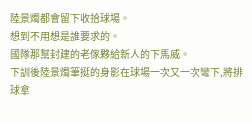陸景燭都會留下收拾球場。
想到不用想是誰要求的。
國隊那幫封建的老傢夥給新人的下馬威。
下訓後陸景燭筆挺的身影在球場一次又一次彎下,將排球拿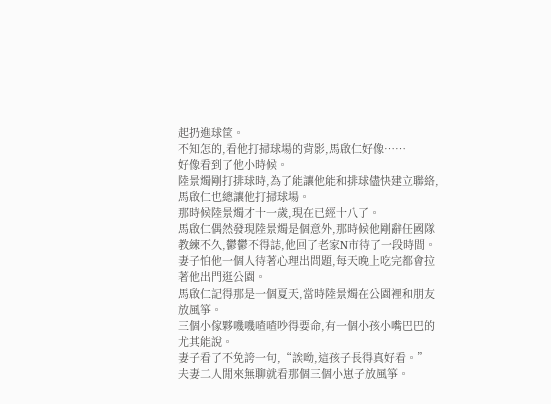起扔進球筐。
不知怎的,看他打掃球場的背影,馬啟仁好像……
好像看到了他小時候。
陸景燭剛打排球時,為了能讓他能和排球儘快建立聯絡,馬啟仁也總讓他打掃球場。
那時候陸景燭才十一歲,現在已經十八了。
馬啟仁偶然發現陸景燭是個意外,那時候他剛辭任國隊教練不久,鬱鬱不得誌,他回了老家N市待了一段時間。
妻子怕他一個人待著心理出問題,每天晚上吃完都會拉著他出門逛公園。
馬啟仁記得那是一個夏天,當時陸景燭在公園裡和朋友放風箏。
三個小傢夥嘰嘰喳喳吵得要命,有一個小孩小嘴巴巴的尤其能說。
妻子看了不免誇一句,“誒呦,這孩子長得真好看。”
夫妻二人閒來無聊就看那個三個小崽子放風箏。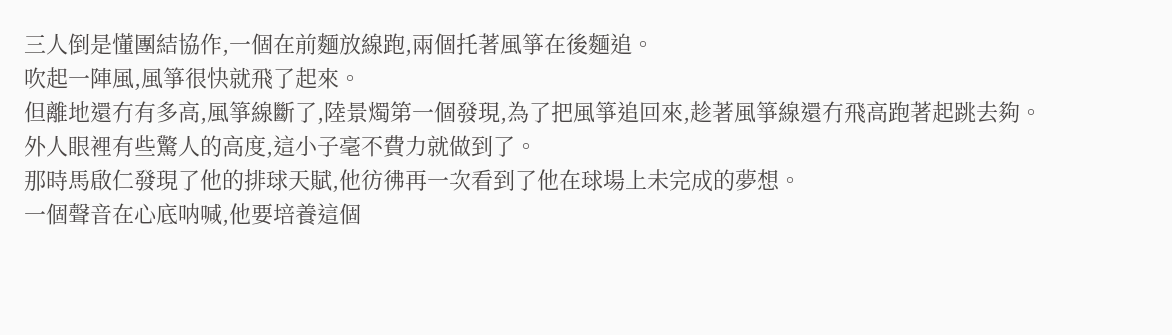三人倒是懂團結協作,一個在前麵放線跑,兩個托著風箏在後麵追。
吹起一陣風,風箏很快就飛了起來。
但離地還冇有多高,風箏線斷了,陸景燭第一個發現,為了把風箏追回來,趁著風箏線還冇飛高跑著起跳去夠。
外人眼裡有些驚人的高度,這小子毫不費力就做到了。
那時馬啟仁發現了他的排球天賦,他彷彿再一次看到了他在球場上未完成的夢想。
一個聲音在心底呐喊,他要培養這個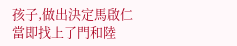孩子,做出決定馬啟仁當即找上了門和陸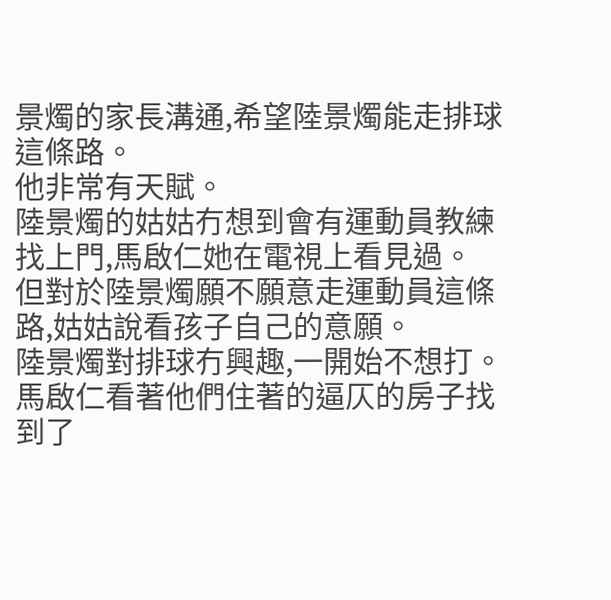景燭的家長溝通,希望陸景燭能走排球這條路。
他非常有天賦。
陸景燭的姑姑冇想到會有運動員教練找上門,馬啟仁她在電視上看見過。
但對於陸景燭願不願意走運動員這條路,姑姑說看孩子自己的意願。
陸景燭對排球冇興趣,一開始不想打。
馬啟仁看著他們住著的逼仄的房子找到了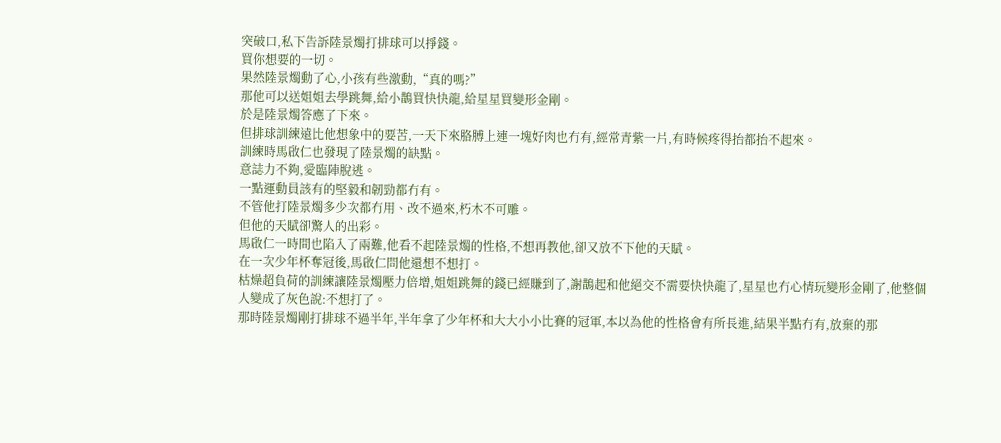突破口,私下告訴陸景燭打排球可以掙錢。
買你想要的一切。
果然陸景燭動了心,小孩有些激動,“真的嗎?”
那他可以送姐姐去學跳舞,給小鵲買快快龍,給星星買變形金剛。
於是陸景燭答應了下來。
但排球訓練遠比他想象中的要苦,一天下來胳膊上連一塊好肉也冇有,經常青紫一片,有時候疼得抬都抬不起來。
訓練時馬啟仁也發現了陸景燭的缺點。
意誌力不夠,愛臨陣脫逃。
一點運動員該有的堅毅和韌勁都冇有。
不管他打陸景燭多少次都冇用、改不過來,朽木不可雕。
但他的天賦卻驚人的出彩。
馬啟仁一時間也陷入了兩難,他看不起陸景燭的性格,不想再教他,卻又放不下他的天賦。
在一次少年杯奪冠後,馬啟仁問他還想不想打。
枯燥超負荷的訓練讓陸景燭壓力倍增,姐姐跳舞的錢已經賺到了,謝鵲起和他絕交不需要快快龍了,星星也冇心情玩變形金剛了,他整個人變成了灰色說:不想打了。
那時陸景燭剛打排球不過半年,半年拿了少年杯和大大小小比賽的冠軍,本以為他的性格會有所長進,結果半點冇有,放棄的那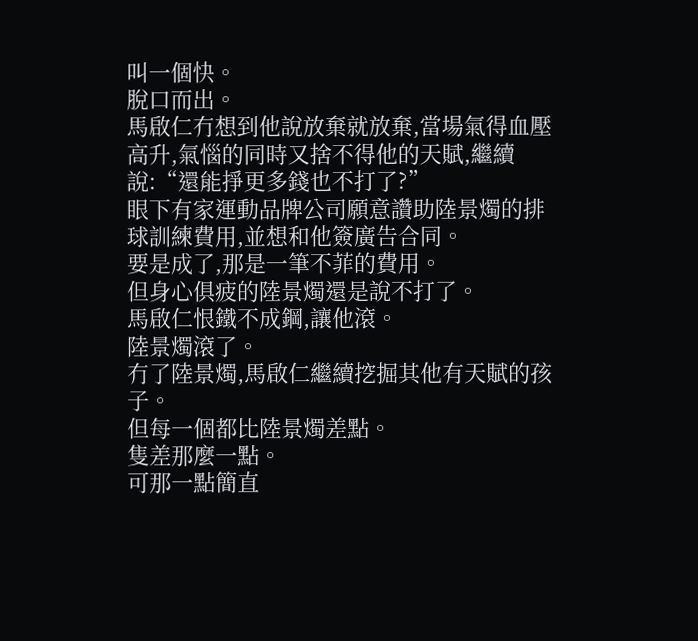叫一個快。
脫口而出。
馬啟仁冇想到他說放棄就放棄,當場氣得血壓高升,氣惱的同時又捨不得他的天賦,繼續說:“還能掙更多錢也不打了?”
眼下有家運動品牌公司願意讚助陸景燭的排球訓練費用,並想和他簽廣告合同。
要是成了,那是一筆不菲的費用。
但身心俱疲的陸景燭還是說不打了。
馬啟仁恨鐵不成鋼,讓他滾。
陸景燭滾了。
冇了陸景燭,馬啟仁繼續挖掘其他有天賦的孩子。
但每一個都比陸景燭差點。
隻差那麼一點。
可那一點簡直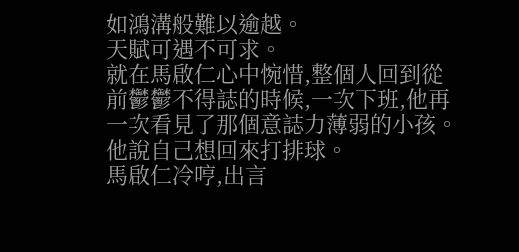如鴻溝般難以逾越。
天賦可遇不可求。
就在馬啟仁心中惋惜,整個人回到從前鬱鬱不得誌的時候,一次下班,他再一次看見了那個意誌力薄弱的小孩。
他說自己想回來打排球。
馬啟仁冷哼,出言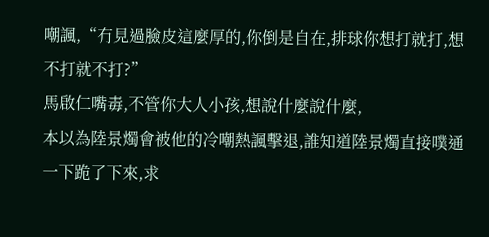嘲諷,“冇見過臉皮這麼厚的,你倒是自在,排球你想打就打,想不打就不打?”
馬啟仁嘴毒,不管你大人小孩,想說什麼說什麼,
本以為陸景燭會被他的冷嘲熱諷擊退,誰知道陸景燭直接噗通一下跪了下來,求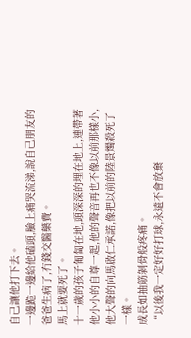自己讓他打下去。
一邊跪一邊給他磕頭,臉上痛哭流涕,說自己朋友的爸爸生病了,冇錢交醫藥費。
馬上就要死了。
十一歲的孩子匍匐在地,頭深深的埋在地上,連帶著他小小的自尊一起,他的聲音再也不像以前那樣小,他大聲的向馬啟仁承諾,像把以前的陸景燭殺死了一樣。
成長如抽筋剝骨般疼痛。
“以後我一定好好打球,永遠不會放棄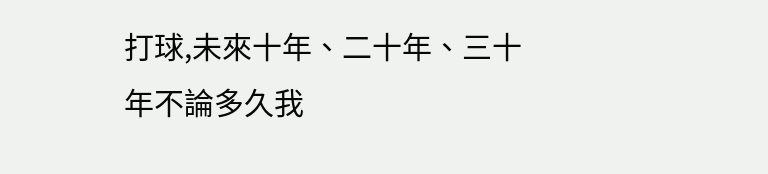打球,未來十年、二十年、三十年不論多久我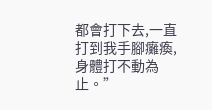都會打下去,一直打到我手腳癱瘓,身體打不動為止。”